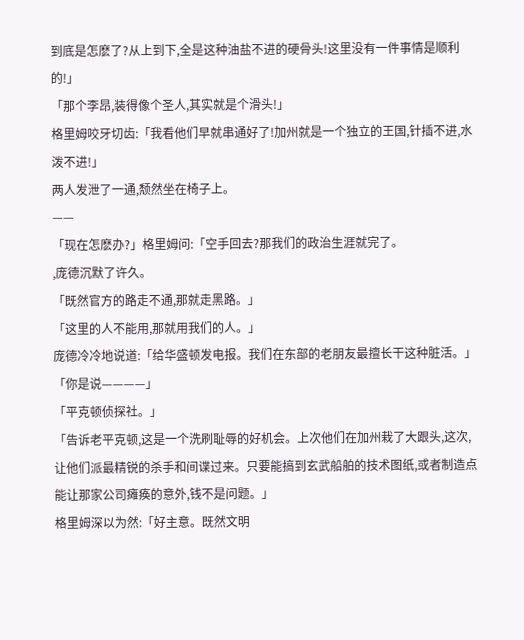到底是怎麽了?从上到下,全是这种油盐不进的硬骨头!这里没有一件事情是顺利的!」
「那个李昂,装得像个圣人,其实就是个滑头!」
格里姆咬牙切齿:「我看他们早就串通好了!加州就是一个独立的王国,针插不进,水泼不进!」
两人发泄了一通,颓然坐在椅子上。
——
「现在怎麽办?」格里姆问:「空手回去?那我们的政治生涯就完了。
,庞德沉默了许久。
「既然官方的路走不通,那就走黑路。」
「这里的人不能用,那就用我们的人。」
庞德冷冷地说道:「给华盛顿发电报。我们在东部的老朋友最擅长干这种脏活。」
「你是说————」
「平克顿侦探社。」
「告诉老平克顿,这是一个洗刷耻辱的好机会。上次他们在加州栽了大跟头,这次,让他们派最精锐的杀手和间谍过来。只要能搞到玄武船舶的技术图纸,或者制造点能让那家公司瘫痪的意外,钱不是问题。」
格里姆深以为然:「好主意。既然文明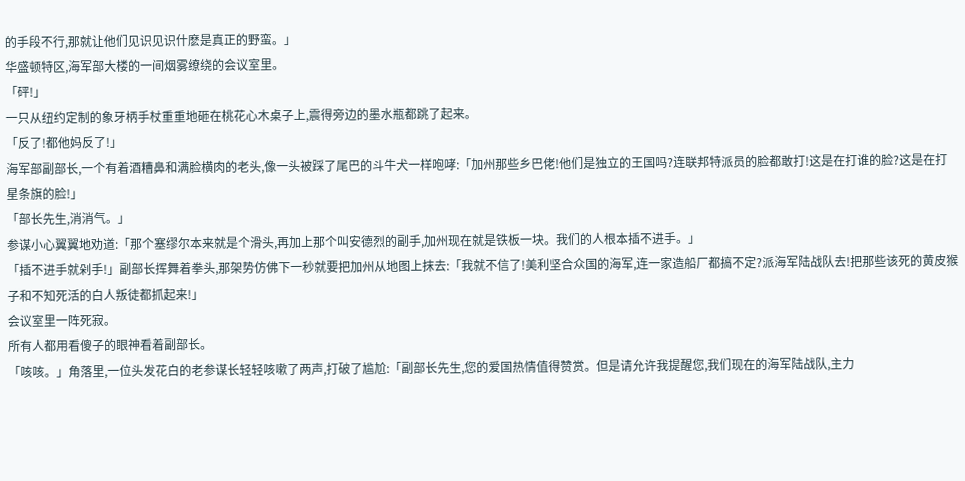的手段不行,那就让他们见识见识什麽是真正的野蛮。」
华盛顿特区,海军部大楼的一间烟雾缭绕的会议室里。
「砰!」
一只从纽约定制的象牙柄手杖重重地砸在桃花心木桌子上,震得旁边的墨水瓶都跳了起来。
「反了!都他妈反了!」
海军部副部长,一个有着酒糟鼻和满脸横肉的老头,像一头被踩了尾巴的斗牛犬一样咆哮:「加州那些乡巴佬!他们是独立的王国吗?连联邦特派员的脸都敢打!这是在打谁的脸?这是在打星条旗的脸!」
「部长先生,消消气。」
参谋小心翼翼地劝道:「那个塞缪尔本来就是个滑头,再加上那个叫安德烈的副手,加州现在就是铁板一块。我们的人根本插不进手。」
「插不进手就剁手!」副部长挥舞着拳头,那架势仿佛下一秒就要把加州从地图上抹去:「我就不信了!美利坚合众国的海军,连一家造船厂都搞不定?派海军陆战队去!把那些该死的黄皮猴子和不知死活的白人叛徒都抓起来!」
会议室里一阵死寂。
所有人都用看傻子的眼神看着副部长。
「咳咳。」角落里,一位头发花白的老参谋长轻轻咳嗽了两声,打破了尴尬:「副部长先生,您的爱国热情值得赞赏。但是请允许我提醒您,我们现在的海军陆战队,主力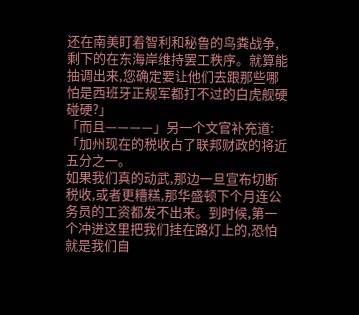还在南美盯着智利和秘鲁的鸟粪战争,剩下的在东海岸维持罢工秩序。就算能抽调出来,您确定要让他们去跟那些哪怕是西班牙正规军都打不过的白虎舰硬碰硬?」
「而且————」另一个文官补充道:「加州现在的税收占了联邦财政的将近五分之一。
如果我们真的动武,那边一旦宣布切断税收,或者更糟糕,那华盛顿下个月连公务员的工资都发不出来。到时候,第一个冲进这里把我们挂在路灯上的,恐怕就是我们自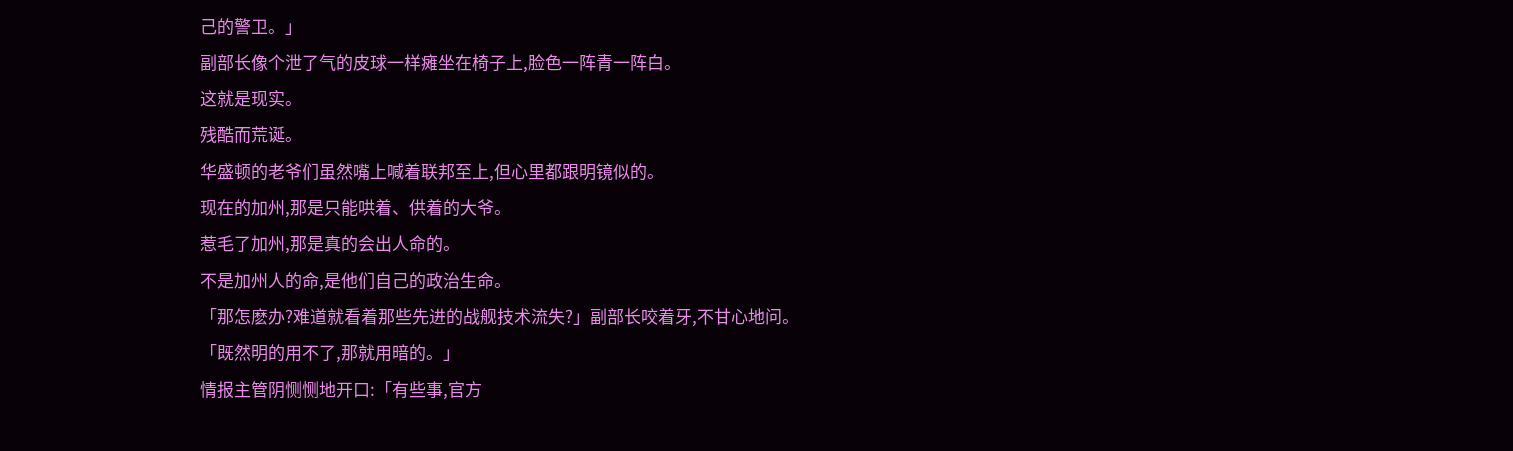己的警卫。」
副部长像个泄了气的皮球一样瘫坐在椅子上,脸色一阵青一阵白。
这就是现实。
残酷而荒诞。
华盛顿的老爷们虽然嘴上喊着联邦至上,但心里都跟明镜似的。
现在的加州,那是只能哄着、供着的大爷。
惹毛了加州,那是真的会出人命的。
不是加州人的命,是他们自己的政治生命。
「那怎麽办?难道就看着那些先进的战舰技术流失?」副部长咬着牙,不甘心地问。
「既然明的用不了,那就用暗的。」
情报主管阴恻恻地开口:「有些事,官方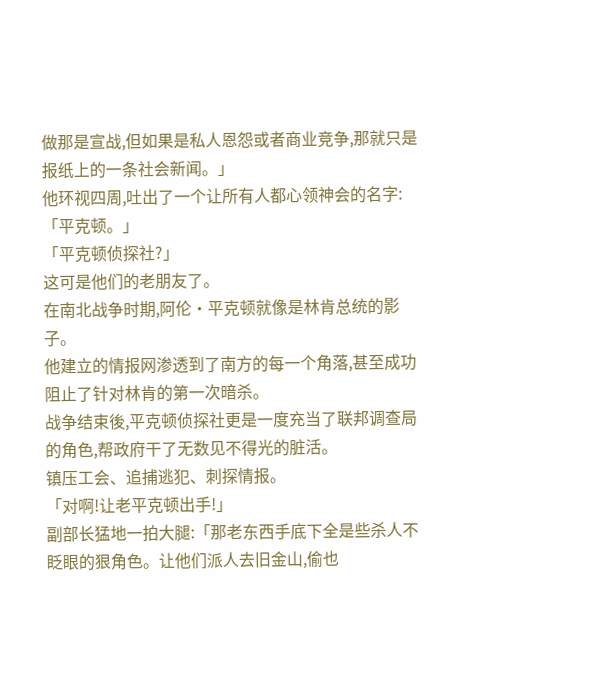做那是宣战,但如果是私人恩怨或者商业竞争,那就只是报纸上的一条社会新闻。」
他环视四周,吐出了一个让所有人都心领神会的名字:「平克顿。」
「平克顿侦探社?」
这可是他们的老朋友了。
在南北战争时期,阿伦·平克顿就像是林肯总统的影子。
他建立的情报网渗透到了南方的每一个角落,甚至成功阻止了针对林肯的第一次暗杀。
战争结束後,平克顿侦探社更是一度充当了联邦调查局的角色,帮政府干了无数见不得光的脏活。
镇压工会、追捕逃犯、刺探情报。
「对啊!让老平克顿出手!」
副部长猛地一拍大腿:「那老东西手底下全是些杀人不眨眼的狠角色。让他们派人去旧金山,偷也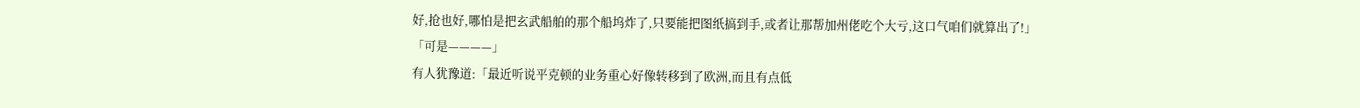好,抢也好,哪怕是把玄武船舶的那个船坞炸了,只要能把图纸搞到手,或者让那帮加州佬吃个大亏,这口气咱们就算出了!」
「可是————」
有人犹豫道:「最近听说平克顿的业务重心好像转移到了欧洲,而且有点低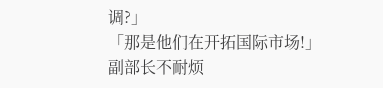调?」
「那是他们在开拓国际市场!」
副部长不耐烦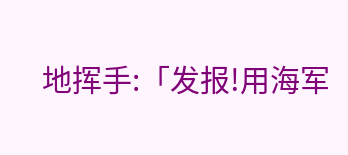地挥手:「发报!用海军